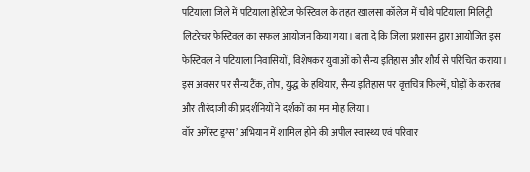पटियाला जिले में पटियाला हेरिटेज फेस्टिवल के तहत खालसा कॉलेज में चौथे पटियाला मिलिट्री लिटरेचर फेस्टिवल का सफल आयोजन किया गया। बता दे कि जिला प्रशासन द्वारा आयोजित इस फेस्टिवल ने पटियाला निवासियों, विशेषकर युवाओं को सैन्य इतिहास और शौर्य से परिचित कराया। इस अवसर पर सैन्य टैंक, तोप, युद्ध के हथियार, सैन्य इतिहास पर वृत्तचित्र फिल्में, घोड़ों के करतब और तीरंदाजी की प्रदर्शनियों ने दर्शकों का मन मोह लिया।
वॉर अगेंस्ट ड्रग्स’ अभियान में शामिल होने की अपील स्वास्थ्य एवं परिवार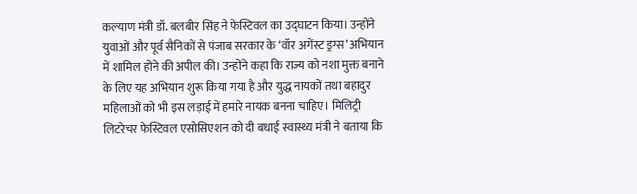कल्याण मंत्री डॉ. बलबीर सिंह ने फेस्टिवल का उद्घाटन किया। उन्होंने युवाओं और पूर्व सैनिकों से पंजाब सरकार के ‘वॉर अगेंस्ट ड्रग्स’ अभियान में शामिल होने की अपील की। उन्होंने कहा कि राज्य को नशा मुक्त बनाने के लिए यह अभियान शुरू किया गया है और युद्ध नायकों तथा बहादुर महिलाओं को भी इस लड़ाई में हमारे नायक बनना चाहिए। मिलिट्री लिटरेचर फेस्टिवल एसोसिएशन को दी बधाई स्वास्थ्य मंत्री ने बताया कि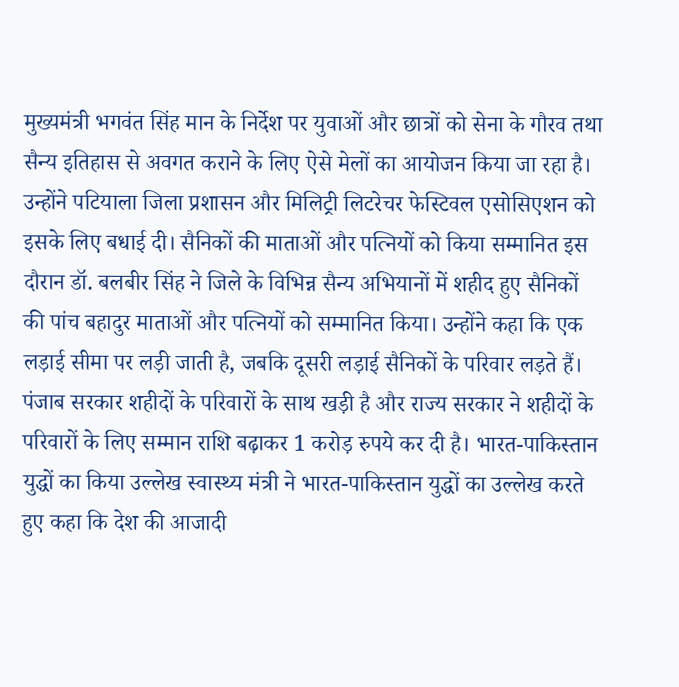मुख्यमंत्री भगवंत सिंह मान के निर्देश पर युवाओं और छात्रों को सेना के गौरव तथा सैन्य इतिहास से अवगत कराने के लिए ऐसे मेलों का आयोजन किया जा रहा है। उन्होंने पटियाला जिला प्रशासन और मिलिट्री लिटरेचर फेस्टिवल एसोसिएशन को इसके लिए बधाई दी। सैनिकों की माताओं और पत्नियों को किया सम्मानित इस दौरान डॉ. बलबीर सिंह ने जिले के विभिन्न सैन्य अभियानों में शहीद हुए सैनिकों की पांच बहादुर माताओं और पत्नियों को सम्मानित किया। उन्होंने कहा कि एक लड़ाई सीमा पर लड़ी जाती है, जबकि दूसरी लड़ाई सैनिकों के परिवार लड़ते हैं। पंजाब सरकार शहीदों के परिवारों के साथ खड़ी है और राज्य सरकार ने शहीदों के परिवारों के लिए सम्मान राशि बढ़ाकर 1 करोड़ रुपये कर दी है। भारत-पाकिस्तान युद्धों का किया उल्लेख स्वास्थ्य मंत्री ने भारत-पाकिस्तान युद्धों का उल्लेख करते हुए कहा कि देश की आजादी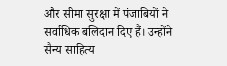और सीमा सुरक्षा में पंजाबियों ने सर्वाधिक बलिदान दिए हैं। उन्होंने सैन्य साहित्य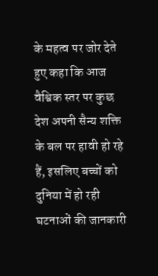के महत्व पर जोर देते हुए कहा कि आज वैश्विक स्तर पर कुछ देश अपनी सैन्य शक्ति के बल पर हावी हो रहे हैं, इसलिए बच्चों को दुनिया में हो रही घटनाओं की जानकारी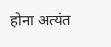होना अत्यंत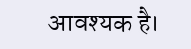आवश्यक है।